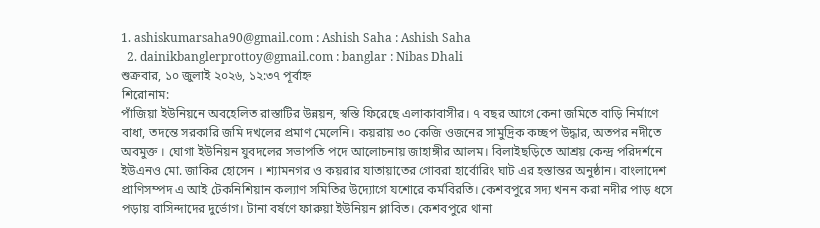1. ashiskumarsaha90@gmail.com : Ashish Saha : Ashish Saha
  2. dainikbanglerprottoy@gmail.com : banglar : Nibas Dhali
শুক্রবার, ১০ জুলাই ২০২৬, ১২:৩৭ পূর্বাহ্ন
শিরোনাম:
পাঁজিয়া ইউনিয়নে অবহেলিত রাস্তাটির উন্নয়ন, স্বস্তি ফিরেছে এলাকাবাসীর। ৭ বছর আগে কেনা জমিতে বাড়ি নির্মাণে বাধা, তদন্তে সরকারি জমি দখলের প্রমাণ মেলেনি। কয়রায় ৩০ কেজি ওজনের সামুদ্রিক কচ্ছপ উদ্ধার, অতপর নদীতে অবমুক্ত । ঘোগা ইউনিয়ন যুবদলের সভাপতি পদে আলোচনায় জাহাঙ্গীর আলম। বিলাইছড়িতে আশ্রয় কেন্দ্র পরিদর্শনে ইউএনও মো. জাকির হোসেন । শ্যামনগর ও কয়রার যাতায়াতের গোবরা হার্বোরিং ঘাট এর হস্তান্তর অনুষ্ঠান। বাংলাদেশ প্রাণিসম্পদ এ আই টেকনিশিয়ান কল্যাণ সমিতির উদ্যোগে যশোরে কর্মবিরতি। কেশবপুরে সদ্য খনন করা নদীর পাড় ধসে পড়ায় বাসিন্দাদের দুর্ভোগ। টানা বর্ষণে ফারুয়া ইউনিয়ন প্লাবিত। কেশবপুরে থানা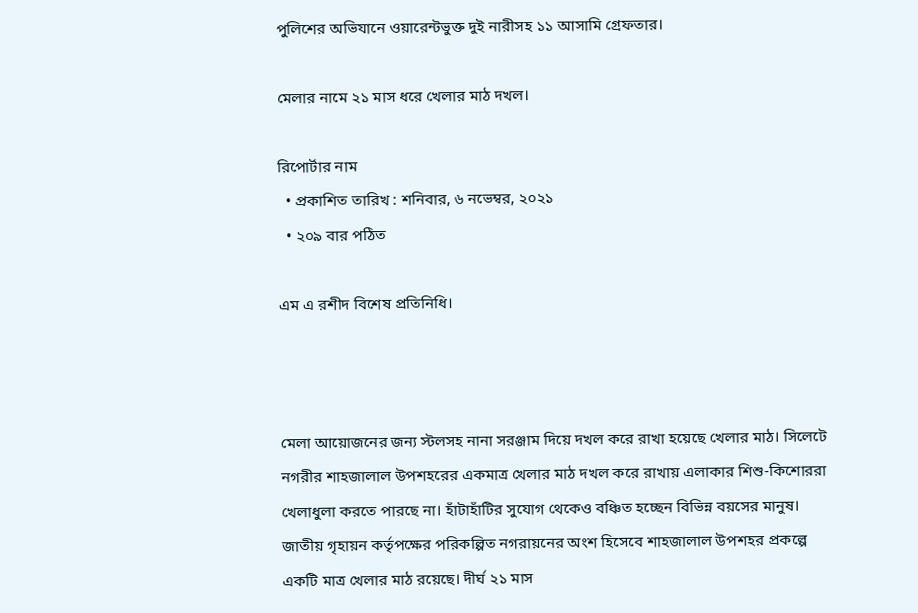পুলিশের অভিযানে ওয়ারেন্টভুক্ত দুই নারীসহ ১১ আসামি গ্রেফতার।

মেলার নামে ২১ মাস ধরে খেলার মাঠ দখল।

রিপোর্টার নাম
  • প্রকাশিত তারিখ : শনিবার, ৬ নভেম্বর, ২০২১
  • ২০৯ বার পঠিত

এম এ রশীদ বিশেষ প্রতিনিধি।



মেলা আয়োজনের জন্য স্টলসহ নানা সরঞ্জাম দিয়ে দখল করে রাখা হয়েছে খেলার মাঠ। সিলেটে নগরীর শাহজালাল উপশহরের একমাত্র খেলার মাঠ দখল করে রাখায় এলাকার শিশু-কিশোররা খেলাধুলা করতে পারছে না। হাঁটাহাঁটির সুযোগ থেকেও বঞ্চিত হচ্ছেন বিভিন্ন বয়সের মানুষ। জাতীয় গৃহায়ন কর্তৃপক্ষের পরিকল্পিত নগরায়নের অংশ হিসেবে শাহজালাল উপশহর প্রকল্পে একটি মাত্র খেলার মাঠ রয়েছে। দীর্ঘ ২১ মাস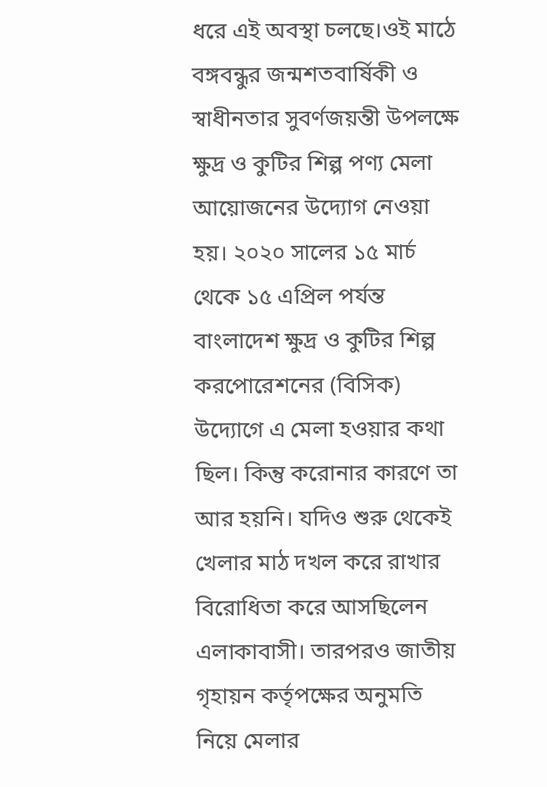ধরে এই অবস্থা চলছে।ওই মাঠে বঙ্গবন্ধুর জন্মশতবার্ষিকী ও স্বাধীনতার সুবর্ণজয়ন্তী উপলক্ষে ক্ষুদ্র ও কুটির শিল্প পণ্য মেলা আয়োজনের উদ্যোগ নেওয়া হয়। ২০২০ সালের ১৫ মার্চ থেকে ১৫ এপ্রিল পর্যন্ত বাংলাদেশ ক্ষুদ্র ও কুটির শিল্প করপোরেশনের (বিসিক) উদ্যোগে এ মেলা হওয়ার কথা ছিল। কিন্তু করোনার কারণে তা আর হয়নি। যদিও শুরু থেকেই খেলার মাঠ দখল করে রাখার বিরোধিতা করে আসছিলেন এলাকাবাসী। তারপরও জাতীয় গৃহায়ন কর্তৃপক্ষের অনুমতি নিয়ে মেলার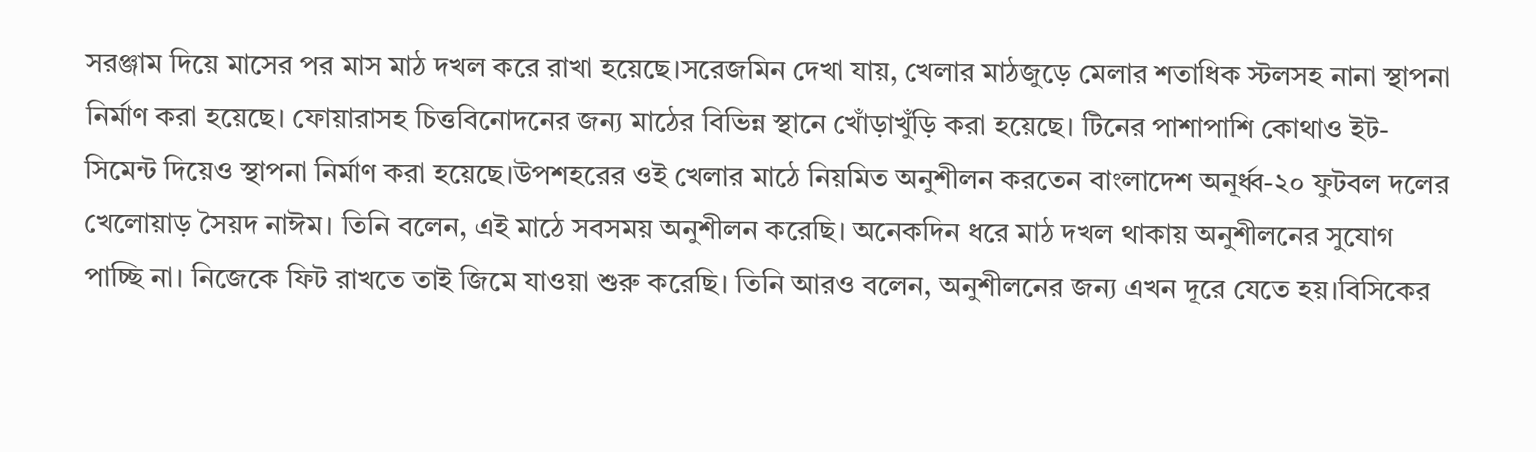সরঞ্জাম দিয়ে মাসের পর মাস মাঠ দখল করে রাখা হয়েছে।সরেজমিন দেখা যায়, খেলার মাঠজুড়ে মেলার শতাধিক স্টলসহ নানা স্থাপনা নির্মাণ করা হয়েছে। ফোয়ারাসহ চিত্তবিনোদনের জন্য মাঠের বিভিন্ন স্থানে খোঁড়াখুঁড়ি করা হয়েছে। টিনের পাশাপাশি কোথাও ইট-সিমেন্ট দিয়েও স্থাপনা নির্মাণ করা হয়েছে।উপশহরের ওই খেলার মাঠে নিয়মিত অনুশীলন করতেন বাংলাদেশ অনূর্ধ্ব-২০ ফুটবল দলের খেলোয়াড় সৈয়দ নাঈম। তিনি বলেন, এই মাঠে সবসময় অনুশীলন করেছি। অনেকদিন ধরে মাঠ দখল থাকায় অনুশীলনের সুযোগ পাচ্ছি না। নিজেকে ফিট রাখতে তাই জিমে যাওয়া শুরু করেছি। তিনি আরও বলেন, অনুশীলনের জন্য এখন দূরে যেতে হয়।বিসিকের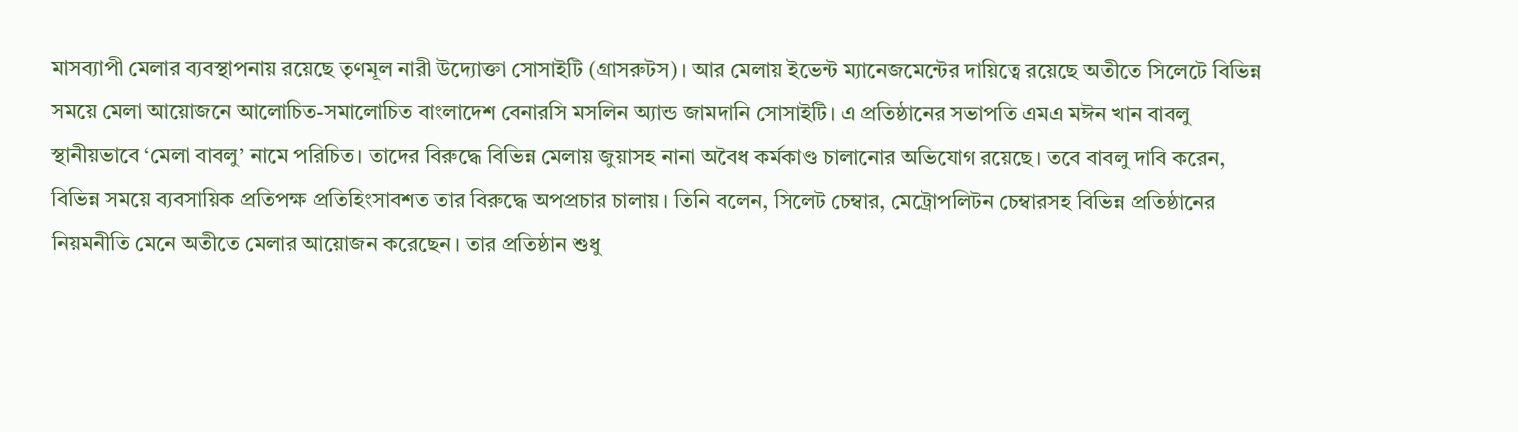মাসব্যাপী মেলার ব্যবস্থাপনায় রয়েছে তৃণমূল নারী উদ্যোক্তা সোসাইটি (গ্রাসরুটস)। আর মেলায় ইভেন্ট ম্যানেজমেন্টের দায়িত্বে রয়েছে অতীতে সিলেটে বিভিন্ন সময়ে মেলা আয়োজনে আলোচিত-সমালোচিত বাংলাদেশ বেনারসি মসলিন অ্যান্ড জামদানি সোসাইটি। এ প্রতিষ্ঠানের সভাপতি এমএ মঈন খান বাবলু স্থানীয়ভাবে ‘মেলা বাবলু’ নামে পরিচিত। তাদের বিরুদ্ধে বিভিন্ন মেলায় জুয়াসহ নানা অবৈধ কর্মকাণ্ড চালানোর অভিযোগ রয়েছে। তবে বাবলু দাবি করেন, বিভিন্ন সময়ে ব্যবসায়িক প্রতিপক্ষ প্রতিহিংসাবশত তার বিরুদ্ধে অপপ্রচার চালায়। তিনি বলেন, সিলেট চেম্বার, মেট্রোপলিটন চেম্বারসহ বিভিন্ন প্রতিষ্ঠানের নিয়মনীতি মেনে অতীতে মেলার আয়োজন করেছেন। তার প্রতিষ্ঠান শুধু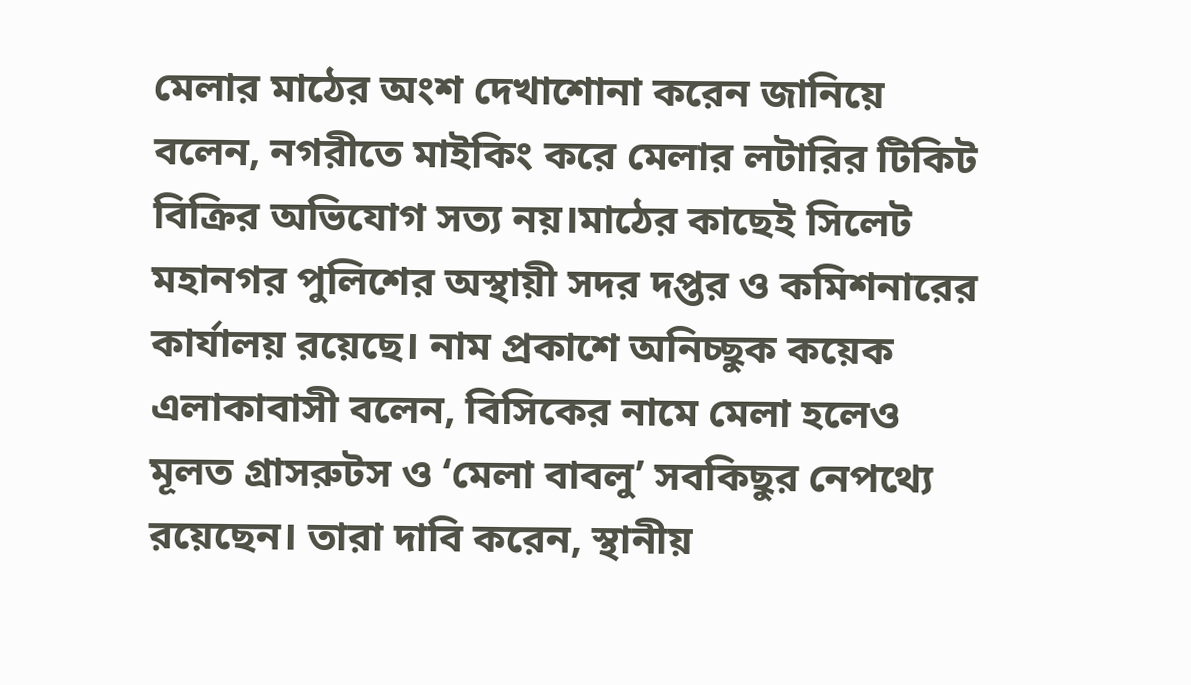মেলার মাঠের অংশ দেখাশোনা করেন জানিয়ে বলেন, নগরীতে মাইকিং করে মেলার লটারির টিকিট বিক্রির অভিযোগ সত্য নয়।মাঠের কাছেই সিলেট মহানগর পুলিশের অস্থায়ী সদর দপ্তর ও কমিশনারের কার্যালয় রয়েছে। নাম প্রকাশে অনিচ্ছুক কয়েক এলাকাবাসী বলেন, বিসিকের নামে মেলা হলেও মূলত গ্রাসরুটস ও ‘মেলা বাবলু’ সবকিছুর নেপথ্যে রয়েছেন। তারা দাবি করেন, স্থানীয়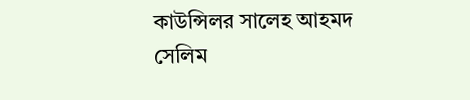কাউন্সিলর সালেহ আহমদ সেলিম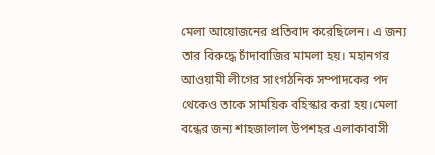মেলা আয়োজনের প্রতিবাদ করেছিলেন। এ জন্য তার বিরুদ্ধে চাঁদাবাজির মামলা হয়। মহানগর আওয়ামী লীগের সাংগঠনিক সম্পাদকের পদ থেকেও তাকে সাময়িক বহিস্কার করা হয়।মেলা বন্ধের জন্য শাহজালাল উপশহর এলাকাবাসী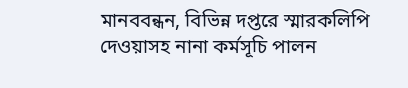মানববন্ধন, বিভিন্ন দপ্তরে স্মারকলিপি দেওয়াসহ নানা কর্মসূচি পালন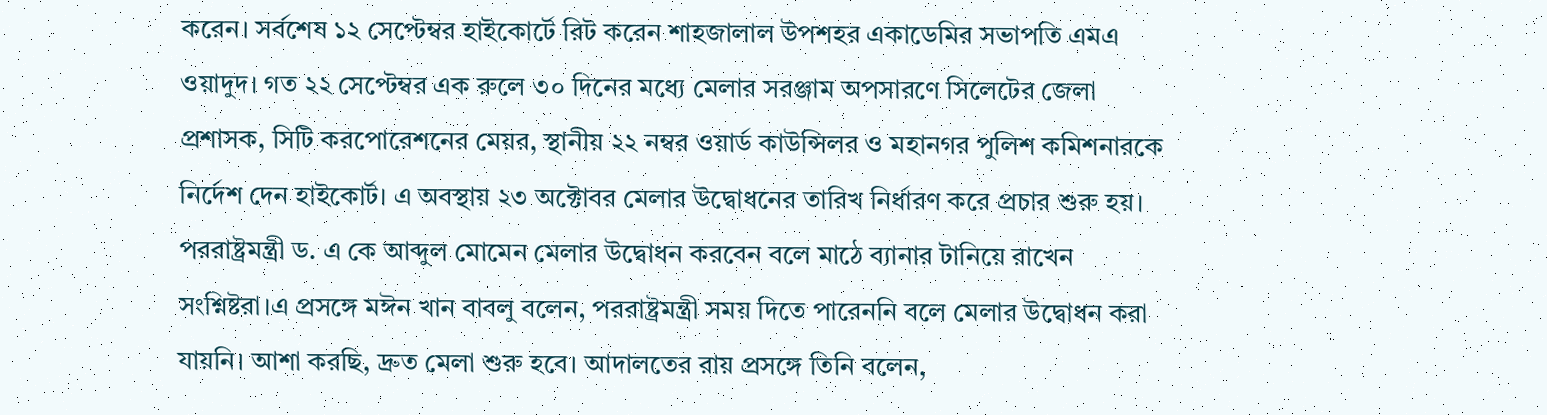করেন। সর্বশেষ ১২ সেপ্টেম্বর হাইকোর্টে রিট করেন শাহজালাল উপশহর একাডেমির সভাপতি এমএ ওয়াদুদ। গত ২২ সেপ্টেম্বর এক রুলে ৩০ দিনের মধ্যে মেলার সরঞ্জাম অপসারণে সিলেটের জেলা প্রশাসক, সিটি করপোরেশনের মেয়র, স্থানীয় ২২ নম্বর ওয়ার্ড কাউন্সিলর ও মহানগর পুলিশ কমিশনারকে নির্দেশ দেন হাইকোর্ট। এ অবস্থায় ২৩ অক্টোবর মেলার উদ্বোধনের তারিখ নির্ধারণ করে প্রচার শুরু হয়। পররাষ্ট্রমন্ত্রী ড. এ কে আব্দুল মোমেন মেলার উদ্বোধন করবেন বলে মাঠে ব্যানার টানিয়ে রাখেন সংশ্নিষ্টরা।এ প্রসঙ্গে মঈন খান বাবলু বলেন, পররাষ্ট্রমন্ত্রী সময় দিতে পারেননি বলে মেলার উদ্বোধন করা যায়নি। আশা করছি, দ্রুত মেলা শুরু হবে। আদালতের রায় প্রসঙ্গে তিনি বলেন,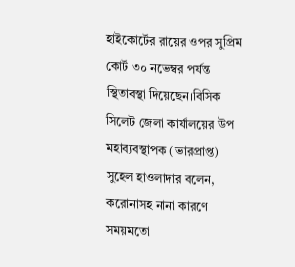হাইকোর্টের রায়ের ওপর সুপ্রিম কোর্ট ৩০ নভেম্বর পর্যন্ত স্থিতাবস্থা দিয়েছেন।বিসিক সিলেট জেলা কার্যালয়ের উপ মহাব্যবস্থাপক (ভারপ্রাপ্ত) সুহেল হাওলাদার বলেন, করোনাসহ নানা কারণে সময়মতো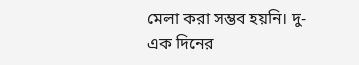মেলা করা সম্ভব হয়নি। দু-এক দিনের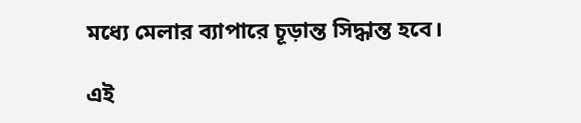মধ্যে মেলার ব্যাপারে চূড়ান্ত সিদ্ধান্ত হবে।

এই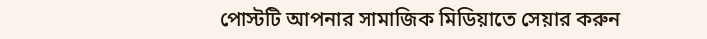পোস্টটি আপনার সামাজিক মিডিয়াতে সেয়ার করুন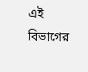এই বিভাগের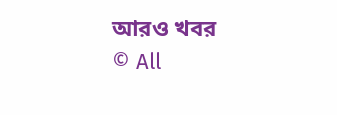আরও খবর
© All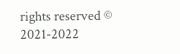rights reserved © 2021-2022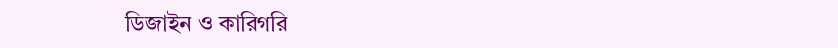ডিজাইন ও কারিগরি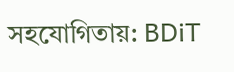সহযোগিতায়: BDiT